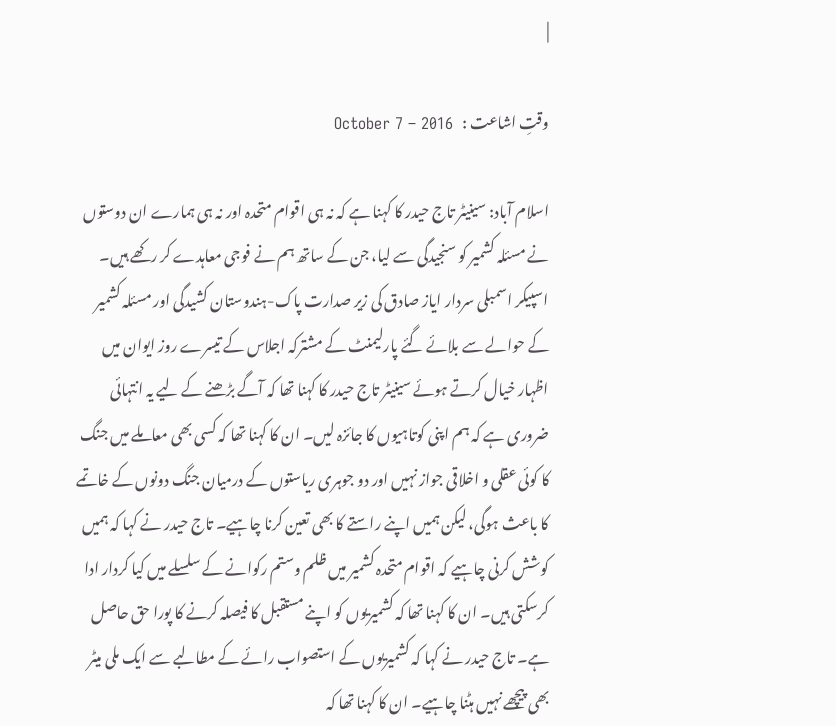|

وقتِ اشاعت :   October 7 – 2016

اسلام آباد: سینیٹر تاج حیدر کا کہنا ہے کہ نہ ہی اقوام متحدہ اور نہ ہی ہمارے ان دوستوں نے مسئلہ کشمیر کو سنجیدگی سے لیا، جن کے ساتھ ہم نے فوجی معاہدے کر رکھے ہیں۔ اسپیکر اسمبلی سردار ایاز صادق کی زیر صدارت پاک-ہندوستان کشیدگی اور مسئلہ کشمیر کے حوالے سے بلائے گئے پارلیمنٹ کے مشترکہ اجلاس کے تیسرے روز ایوان میں اظہار خیال کرتے ہوئے سینیٹر تاج حیدر کا کہنا تھا کہ آگے بڑھنے کے لیے یہ انتہائی ضروری ہے کہ ہم اپنی کوتاہیوں کا جائزہ لیں۔ ان کا کہنا تھا کہ کسی بھی معاملے میں جنگ کا کوئی عقلی و اخلاقی جواز نہیں اور دو جوہری ریاستوں کے درمیان جنگ دونوں کے خاتمے کا باعث ہوگی، لیکن ہمیں اپنے راستے کا بھی تعین کرنا چاہیے۔ تاج حیدر نے کہا کہ ہمیں کوشش کرنی چاہیے کہ اقوام متحدہ کشمیر میں ظلم وستم رکوانے کے سلسلے میں کیا کردار ادا کرسکتی ہیں۔ ان کا کہنا تھا کہ کشمیریوں کو اپنے مستقبل کا فیصلہ کرنے کا پورا حق حاصل ہے۔ تاج حیدر نے کہا کہ کشمیریوں کے استصواب رائے کے مطالبے سے ایک ملی میٹر بھی پیچھے نہیں ہٹنا چاہیے۔ ان کا کہنا تھا کہ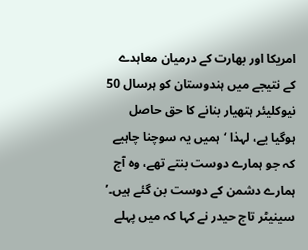امریکا اور بھارت کے درمیان معاہدے کے نتیجے میں ہندوستان کو ہرسال 50 نیوکلیئر ہتھیار بنانے کا حق حاصل ہوگیا یے، لہذا ‘ہمیں یہ سوچنا چاہیے کہ جو ہمارے دوست بنتے تھے، وہ آج ہمارے دشمن کے دوست بن گئے ہیں۔’ سینیٹر تاج حیدر نے کہا کہ میں پہلے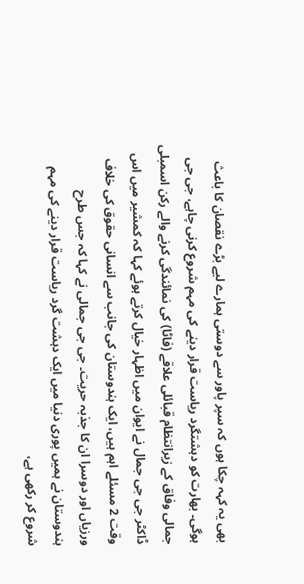بھی یہ کہہ چکا ہوں کہ سپر پاور سے دوستی ہمارے لیے بڑے نقصان کا باعث ہوگی۔ بھارت کو دہشتگرد ریاست قرار دینے کی مہم شروع کرنی چاہے، جی جی جمالی وفاق کے زیرانتظام قبائلی علاقے (فاٹا) کی نمائندگی کرنے والے رکن اسمبلی ڈاکٹر جی جی جمال نے ایوان میں اظہار خیال کرتے ہوئے کہا کہ کمشیر میں اس وقت 2 مسئلے اہم ہیں، ایک ہندوستان کی جانب سے انسانی حقوق کی خلاف ورزیاں اور دوسرا ان کا جذبہ حریت۔ جی جی جمالی نے کہا کہ جس طرح ہندوستان نے ہمیں پوری دنیا میں ایک دہشت گرد ریاست قرار دینے کی مہم شروع کر رکھی ہے،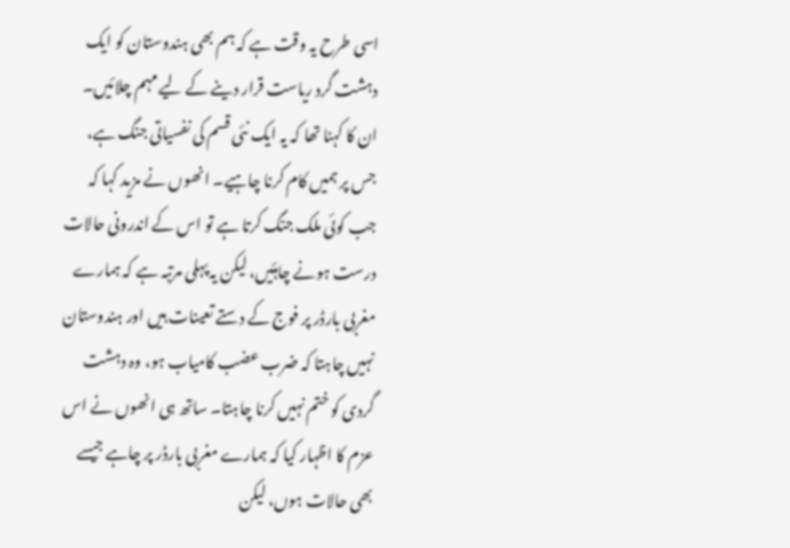اسی طرح یہ وقت ہے کہ ہم بھی ہندوستان کو ایک دہشت گرد ریاست قرار دینے کے لیے مہم چلائیں۔ ان کا کہنا تھا کہ یہ ایک نئی قسم کی نفسیاتی جنگ ہے، جس پر ہمیں کام کرنا چاہیے۔ انھوں نے مزید کہا کہ جب کوئی ملک جنگ کرتا ہے تو اس کے اندرونی حالات درست ہونے چاہئیں، لیکن یہ پہلی مرتبہ ہے کہ ہمارے مغربی بارڈر پر فوج کے دستے تعینات ہیں اور ہندوستان نہیں چاہتا کہ ضرب عضب کامیاب ہو، وہ دہشت گردی کو ختم نہیں کرنا چاہتا۔ ساتھ ہی انھوں نے اس عزم کا اظہار کیا کہ ہمارے مغربی بارڈر پر چاہے جیسے بھی حالات ہوں، لیکن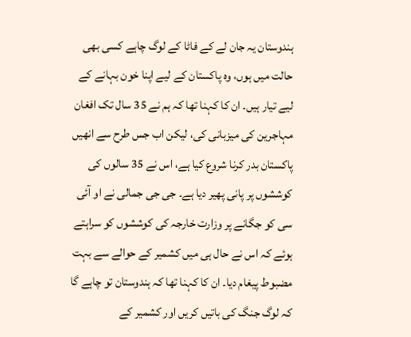ہندوستان یہ جان لے کے فاٹا کے لوگ چاہے کسی بھی حالت میں ہوں، وہ پاکستان کے لیے اپنا خون بہانے کے لیے تیار ہیں۔ ان کا کہنا تھا کہ ہم نے 35 سال تک افغان مہاجرین کی میزبانی کی، لیکن اب جس طرح سے انھیں پاکستان بدر کرنا شروع کیا ہے، اس نے 35 سالوں کی کوششوں پر پانی پھیر دیا ہے۔ جی جی جمالی نے او آئی سی کو جگانے پر وزارت خارجہ کی کوششوں کو سراہتے ہوئے کہ اس نے حال ہی میں کشمیر کے حوالے سے بہت مضبوط پیغام دیا۔ ان کا کہنا تھا کہ ہندوستان تو چاہے گا کہ لوگ جنگ کی باتیں کریں اور کشمیر کے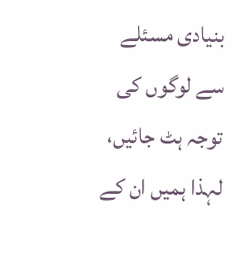بنیادی مسئلے سے لوگوں کی توجہ ہٹ جائیں، لہذا ہمیں ان کے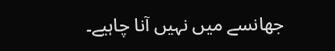جھانسے میں نہیں آنا چاہیے۔